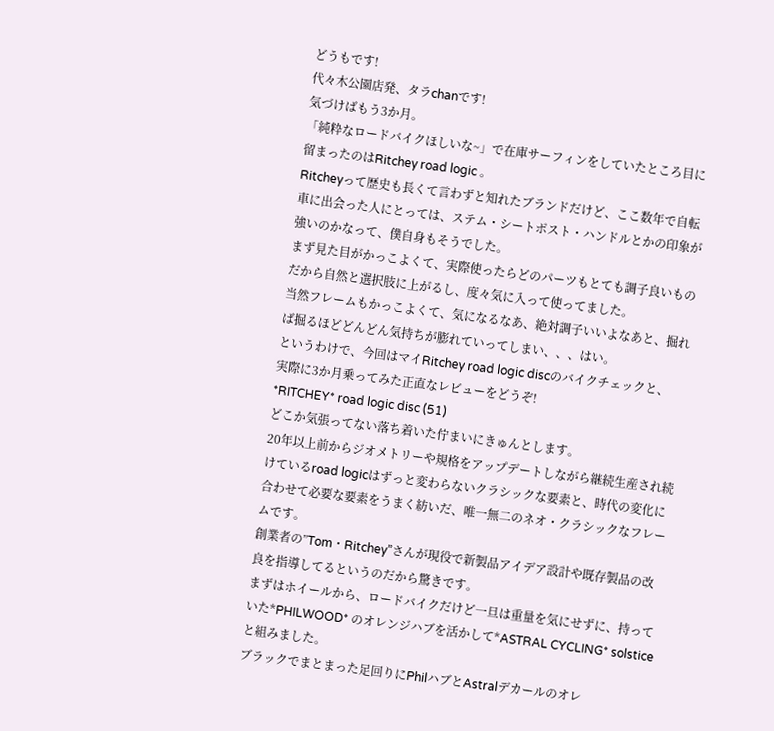どうもです!
代々木公園店発、タラchanです!
気づけばもう3か月。
「純粋なロードバイクほしいな~」で在庫サーフィンをしていたところ目に留まったのはRitchey road logic 。
Ritcheyって歴史も長くて言わずと知れたブランドだけど、ここ数年で自転車に出会った人にとっては、ステム・シートポスト・ハンドルとかの印象が強いのかなって、僕自身もそうでした。
まず見た目がかっこよくて、実際使ったらどのパーツもとても調子良いものだから自然と選択肢に上がるし、度々気に入って使ってました。
当然フレームもかっこよくて、気になるなあ、絶対調子いいよなあと、掘れば掘るほどどんどん気持ちが膨れていってしまい、、、はい。
というわけで、今回はマイRitchey road logic discのバイクチェックと、
実際に3か月乗ってみた正直なレビューをどうぞ!
*RITCHEY* road logic disc (51)
どこか気張ってない落ち着いた佇まいにきゅんとします。
20年以上前からジオメトリーや規格をアップデートしながら継続生産され続けているroad logicはずっと変わらないクラシックな要素と、時代の変化に合わせて必要な要素をうまく紡いだ、唯一無二のネオ・クラシックなフレームです。
創業者の”Tom・Ritchey”さんが現役で新製品アイデア設計や既存製品の改良を指導してるというのだから驚きです。
まずはホイールから、ロードバイクだけど一旦は重量を気にせずに、持っていた*PHILWOOD* のオレンジハブを活かして*ASTRAL CYCLING* solstice と組みました。
ブラックでまとまった足回りにPhilハブとAstralデカールのオレ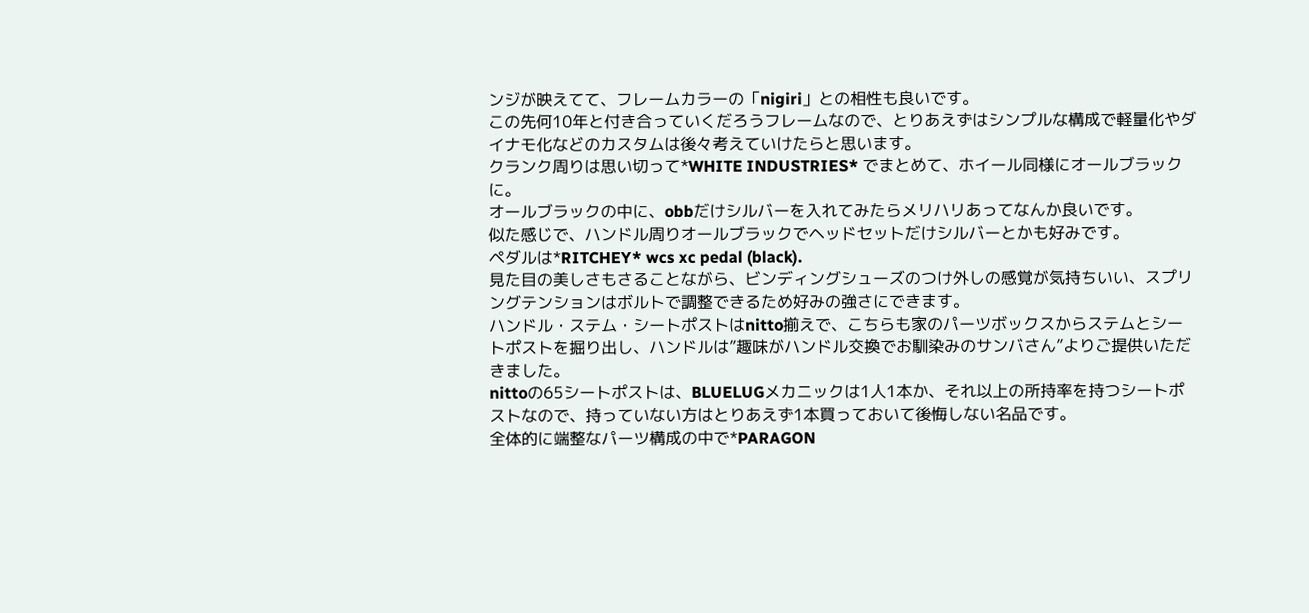ンジが映えてて、フレームカラーの「nigiri」との相性も良いです。
この先何10年と付き合っていくだろうフレームなので、とりあえずはシンプルな構成で軽量化やダイナモ化などのカスタムは後々考えていけたらと思います。
クランク周りは思い切って*WHITE INDUSTRIES* でまとめて、ホイール同様にオールブラックに。
オールブラックの中に、obbだけシルバーを入れてみたらメリハリあってなんか良いです。
似た感じで、ハンドル周りオールブラックでヘッドセットだけシルバーとかも好みです。
ペダルは*RITCHEY* wcs xc pedal (black).
見た目の美しさもさることながら、ビンディングシューズのつけ外しの感覚が気持ちいい、スプリングテンションはボルトで調整できるため好みの強さにできます。
ハンドル・ステム・シートポストはnitto揃えで、こちらも家のパーツボックスからステムとシートポストを掘り出し、ハンドルは”趣味がハンドル交換でお馴染みのサンバさん”よりご提供いただきました。
nittoの65シートポストは、BLUELUGメカニックは1人1本か、それ以上の所持率を持つシートポストなので、持っていない方はとりあえず1本買っておいて後悔しない名品です。
全体的に端整なパーツ構成の中で*PARAGON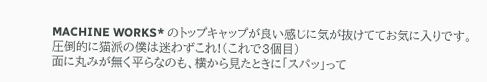MACHINE WORKS* のトップキャップが良い感じに気が抜けててお気に入りです。
圧倒的に猫派の僕は迷わずこれ!(これで3個目)
面に丸みが無く平らなのも、横から見たときに「スパッ」って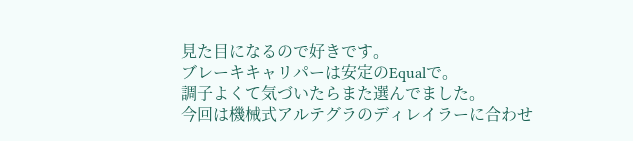見た目になるので好きです。
ブレーキキャリパーは安定のEqualで。
調子よくて気づいたらまた選んでました。
今回は機械式アルテグラのディレイラーに合わせ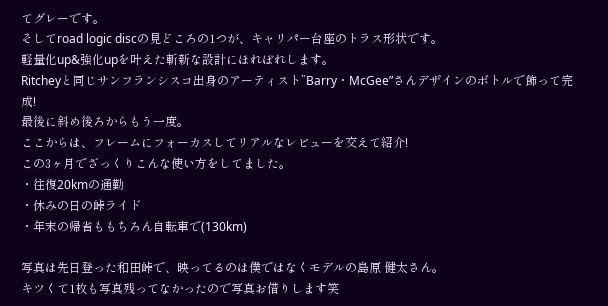てグレーです。
そしてroad logic discの見どころの1つが、キャリパー台座のトラス形状です。
軽量化up&強化upを叶えた斬新な設計にほれぼれします。
Ritcheyと同じサンフランシスコ出身のアーティスト”Barry・McGee”さんデザインのボトルで飾って完成!
最後に斜め後ろからもう一度。
ここからは、フレームにフォーカスしてリアルなレビューを交えて紹介!
この3ヶ月でざっくりこんな使い方をしてました。
・往復20kmの通勤
・休みの日の峠ライド
・年末の帰省ももちろん自転車で(130km)

写真は先日登った和田峠で、映ってるのは僕ではなくモデルの島原 健太さん。
キツくて1枚も写真残ってなかったので写真お借りします笑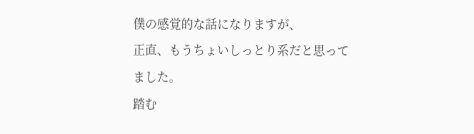僕の感覚的な話になりますが、
正直、もうちょいしっとり系だと思ってました。
踏む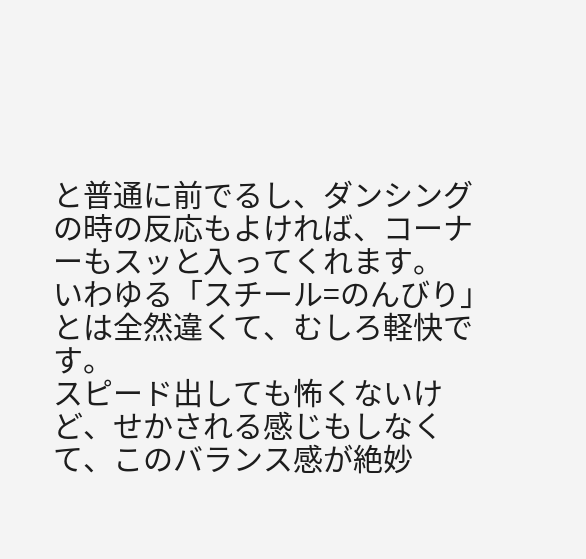と普通に前でるし、ダンシングの時の反応もよければ、コーナーもスッと入ってくれます。
いわゆる「スチール=のんびり」とは全然違くて、むしろ軽快です。
スピード出しても怖くないけど、せかされる感じもしなくて、このバランス感が絶妙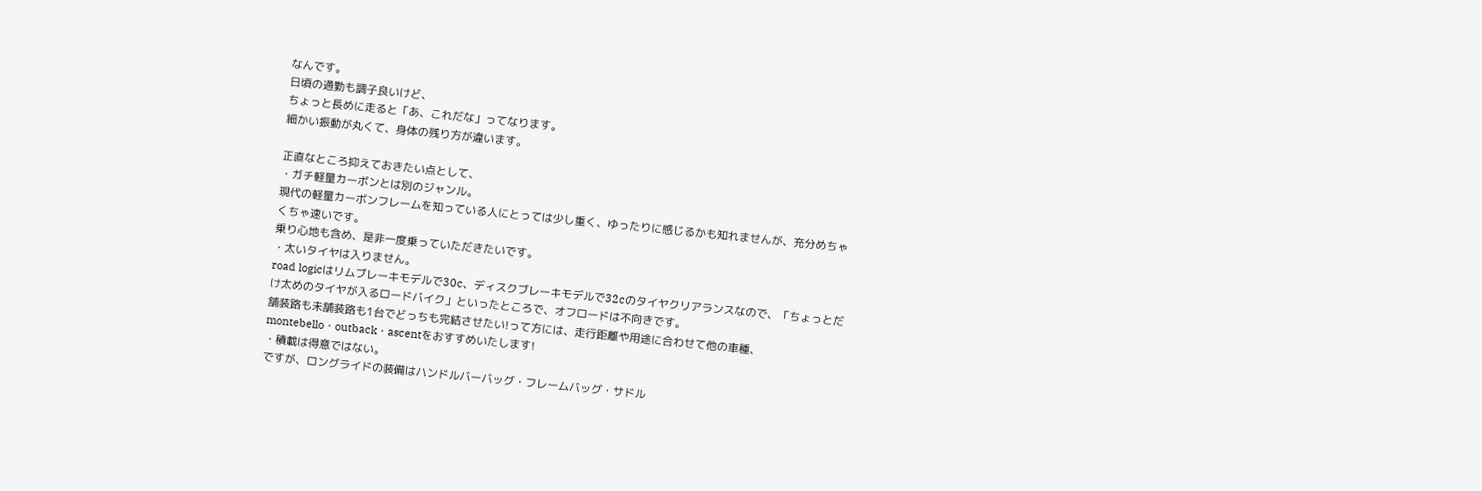なんです。
日頃の通勤も調子良いけど、
ちょっと長めに走ると「あ、これだな」ってなります。
細かい振動が丸くて、身体の残り方が違います。

正直なところ抑えておきたい点として、
・ガチ軽量カーボンとは別のジャンル。
現代の軽量カーボンフレームを知っている人にとっては少し重く、ゆったりに感じるかも知れませんが、充分めちゃくちゃ速いです。
乗り心地も含め、是非一度乗っていただきたいです。
・太いタイヤは入りません。
road logicはリムブレーキモデルで30c、ディスクブレーキモデルで32cのタイヤクリアランスなので、「ちょっとだけ太めのタイヤが入るロードバイク」といったところで、オフロードは不向きです。
舗装路も未舗装路も1台でどっちも完結させたい!って方には、走行距離や用途に合わせて他の車種、montebello・outback・ascentをおすすめいたします!
・積載は得意ではない。
ですが、ロングライドの装備はハンドルバーバッグ・フレームバッグ・サドル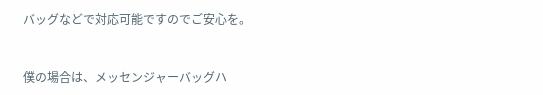バッグなどで対応可能ですのでご安心を。


僕の場合は、メッセンジャーバッグハ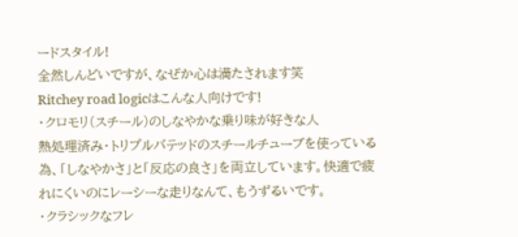ードスタイル!
全然しんどいですが、なぜか心は満たされます笑
Ritchey road logicはこんな人向けです!
・クロモリ(スチール)のしなやかな乗り味が好きな人
熱処理済み・トリプルバテッドのスチールチューブを使っている為、「しなやかさ」と「反応の良さ」を両立しています。快適で疲れにくいのにレーシーな走りなんて、もうずるいです。
・クラシックなフレ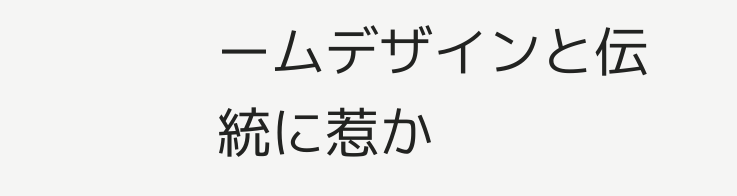ームデザインと伝統に惹か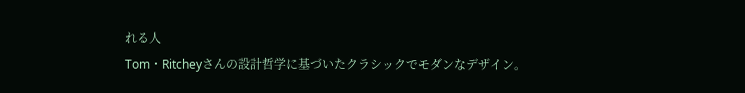れる人
Tom・Ritcheyさんの設計哲学に基づいたクラシックでモダンなデザイン。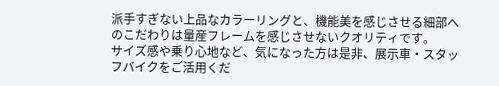派手すぎない上品なカラーリングと、機能美を感じさせる細部へのこだわりは量産フレームを感じさせないクオリティです。
サイズ感や乗り心地など、気になった方は是非、展示車・スタッフバイクをご活用くだ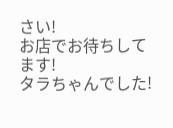さい!
お店でお待ちしてます!
タラちゃんでした!